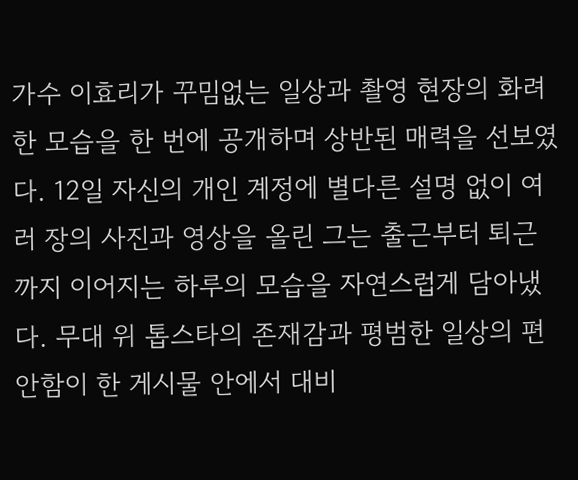가수 이효리가 꾸밈없는 일상과 촬영 현장의 화려한 모습을 한 번에 공개하며 상반된 매력을 선보였다. 12일 자신의 개인 계정에 별다른 설명 없이 여러 장의 사진과 영상을 올린 그는 출근부터 퇴근까지 이어지는 하루의 모습을 자연스럽게 담아냈다. 무대 위 톱스타의 존재감과 평범한 일상의 편안함이 한 게시물 안에서 대비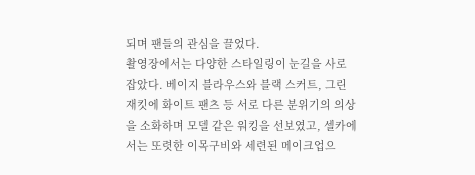되며 팬들의 관심을 끌었다.
촬영장에서는 다양한 스타일링이 눈길을 사로잡았다. 베이지 블라우스와 블랙 스커트, 그린 재킷에 화이트 팬츠 등 서로 다른 분위기의 의상을 소화하며 모델 같은 워킹을 선보였고, 셀카에서는 또렷한 이목구비와 세련된 메이크업으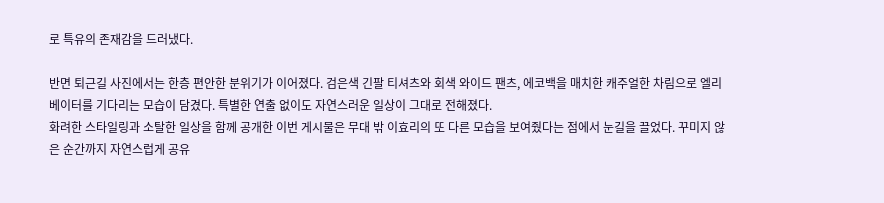로 특유의 존재감을 드러냈다.

반면 퇴근길 사진에서는 한층 편안한 분위기가 이어졌다. 검은색 긴팔 티셔츠와 회색 와이드 팬츠, 에코백을 매치한 캐주얼한 차림으로 엘리베이터를 기다리는 모습이 담겼다. 특별한 연출 없이도 자연스러운 일상이 그대로 전해졌다.
화려한 스타일링과 소탈한 일상을 함께 공개한 이번 게시물은 무대 밖 이효리의 또 다른 모습을 보여줬다는 점에서 눈길을 끌었다. 꾸미지 않은 순간까지 자연스럽게 공유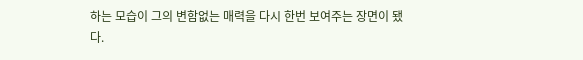하는 모습이 그의 변함없는 매력을 다시 한번 보여주는 장면이 됐다.